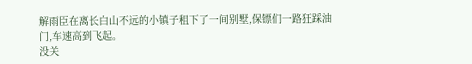解雨臣在离长白山不远的小镇子租下了一间别墅,保镖们一路狂踩油门,车速高到飞起。
没关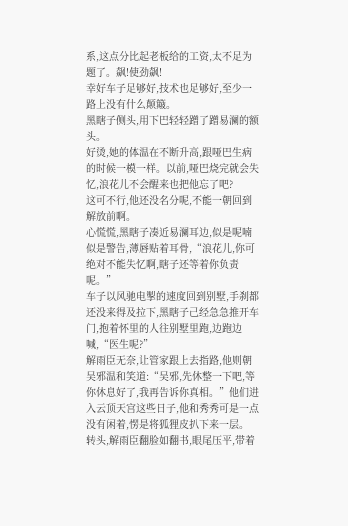系,这点分比起老板给的工资,太不足为题了。飙!使劲飙!
幸好车子足够好,技术也足够好,至少一路上没有什么颠簸。
黑瞎子侧头,用下巴轻轻蹭了蹭易澜的额头。
好烫,她的体温在不断升高,跟哑巴生病的时候一模一样。以前,哑巴烧完就会失忆,浪花儿不会醒来也把他忘了吧?
这可不行,他还没名分呢,不能一朝回到解放前啊。
心慌慌,黑瞎子凑近易澜耳边,似是呢喃似是警告,薄唇贴着耳骨,“浪花儿,你可绝对不能失忆啊,瞎子还等着你负责呢。”
车子以风驰电掣的速度回到别墅,手刹都还没来得及拉下,黑瞎子己经急急推开车门,抱着怀里的人往别墅里跑,边跑边喊,“医生呢?”
解雨臣无奈,让管家跟上去指路,他则朝吴邪温和笑道:“吴邪,先休整一下吧,等你休息好了,我再告诉你真相。”他们进入云顶天宫这些日子,他和秀秀可是一点没有闲着,愣是将狐狸皮扒下来一层。
转头,解雨臣翻脸如翻书,眼尾压平,带着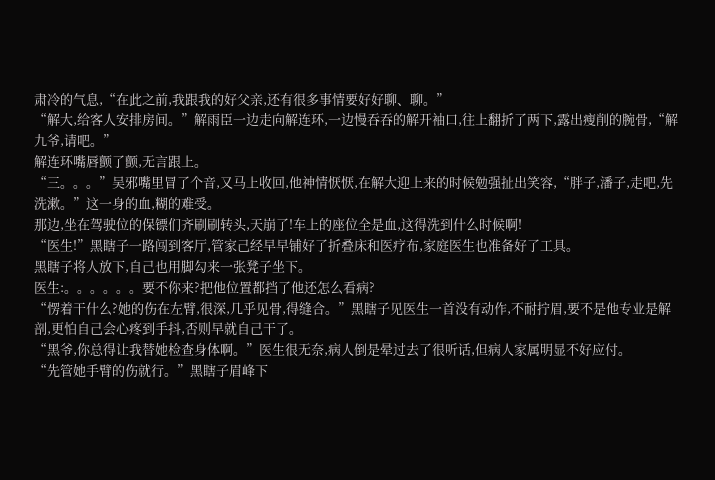肃冷的气息,“在此之前,我跟我的好父亲,还有很多事情要好好聊、聊。”
“解大,给客人安排房间。”解雨臣一边走向解连环,一边慢吞吞的解开袖口,往上翻折了两下,露出瘦削的腕骨,“解九爷,请吧。”
解连环嘴唇颤了颤,无言跟上。
“三。。。”吴邪嘴里冒了个音,又马上收回,他神情恹恹,在解大迎上来的时候勉强扯出笑容,“胖子,潘子,走吧,先洗漱。”这一身的血,糊的难受。
那边,坐在驾驶位的保镖们齐刷刷转头,天崩了!车上的座位全是血,这得洗到什么时候啊!
“医生!”黑瞎子一路闯到客厅,管家己经早早铺好了折叠床和医疗布,家庭医生也准备好了工具。
黑瞎子将人放下,自己也用脚勾来一张凳子坐下。
医生:。。。。。。要不你来?把他位置都挡了他还怎么看病?
“愣着干什么?她的伤在左臂,很深,几乎见骨,得缝合。”黑瞎子见医生一首没有动作,不耐拧眉,要不是他专业是解剖,更怕自己会心疼到手抖,否则早就自己干了。
“黑爷,你总得让我替她检查身体啊。”医生很无奈,病人倒是晕过去了很听话,但病人家属明显不好应付。
“先管她手臂的伤就行。”黑瞎子眉峰下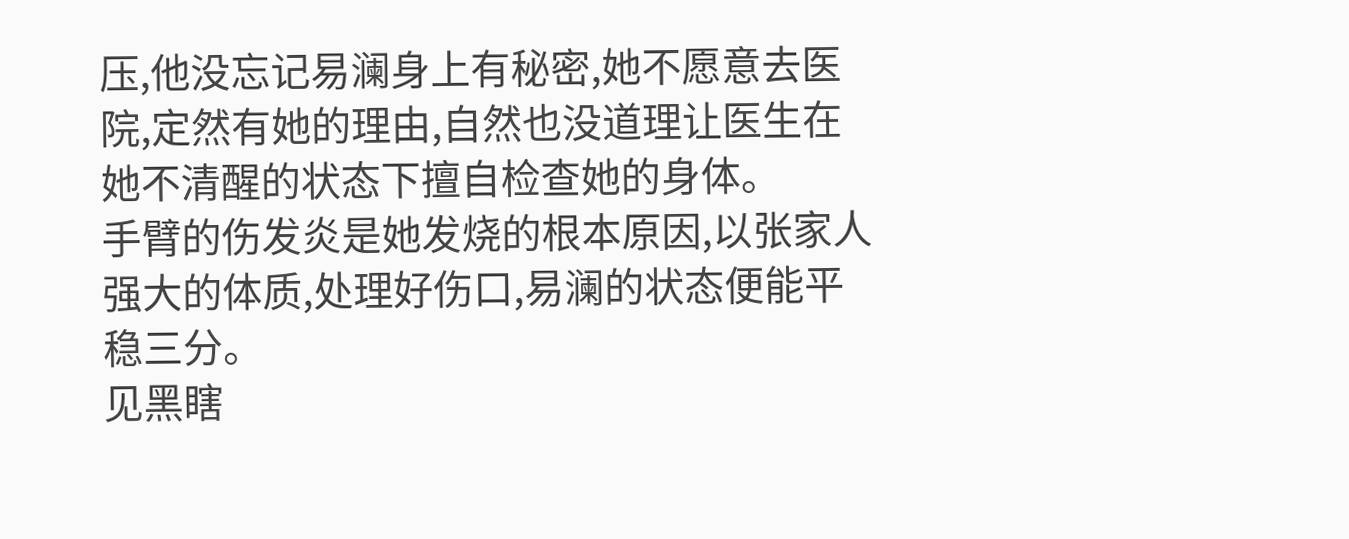压,他没忘记易澜身上有秘密,她不愿意去医院,定然有她的理由,自然也没道理让医生在她不清醒的状态下擅自检查她的身体。
手臂的伤发炎是她发烧的根本原因,以张家人强大的体质,处理好伤口,易澜的状态便能平稳三分。
见黑瞎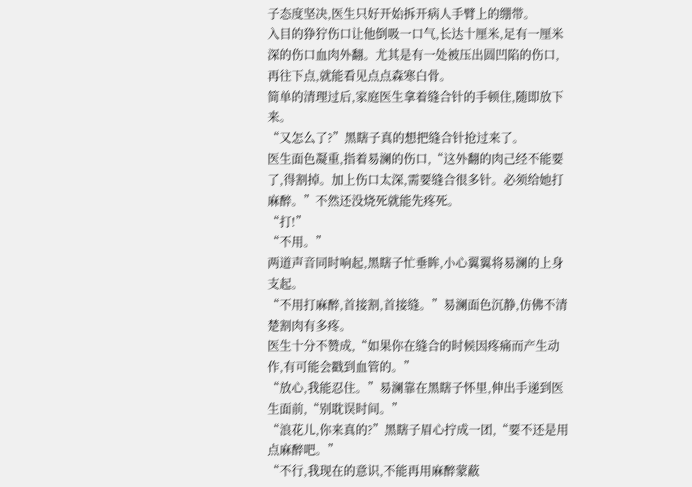子态度坚决,医生只好开始拆开病人手臂上的绷带。
入目的狰狞伤口让他倒吸一口气,长达十厘米,足有一厘米深的伤口血肉外翻。尤其是有一处被压出圆凹陷的伤口,再往下点,就能看见点点森寒白骨。
简单的清理过后,家庭医生拿着缝合针的手顿住,随即放下来。
“又怎么了?”黑瞎子真的想把缝合针抢过来了。
医生面色凝重,指着易澜的伤口,“这外翻的肉己经不能要了,得割掉。加上伤口太深,需要缝合很多针。必须给她打麻醉。”不然还没烧死就能先疼死。
“打!”
“不用。”
两道声音同时响起,黑瞎子忙垂眸,小心翼翼将易澜的上身支起。
“不用打麻醉,首接割,首接缝。”易澜面色沉静,仿佛不清楚割肉有多疼。
医生十分不赞成,“如果你在缝合的时候因疼痛而产生动作,有可能会戳到血管的。”
“放心,我能忍住。”易澜靠在黑瞎子怀里,伸出手递到医生面前,“别耽误时间。”
“浪花儿,你来真的?”黑瞎子眉心拧成一团,“要不还是用点麻醉吧。”
“不行,我现在的意识,不能再用麻醉蒙蔽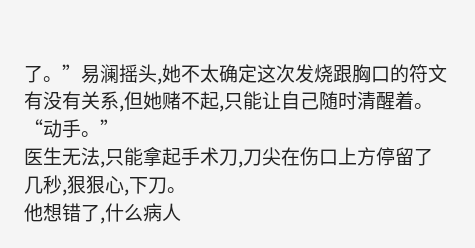了。”易澜摇头,她不太确定这次发烧跟胸口的符文有没有关系,但她赌不起,只能让自己随时清醒着。
“动手。”
医生无法,只能拿起手术刀,刀尖在伤口上方停留了几秒,狠狠心,下刀。
他想错了,什么病人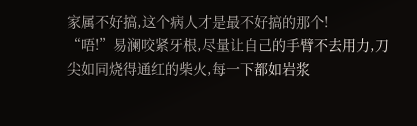家属不好搞,这个病人才是最不好搞的那个!
“唔!”易澜咬紧牙根,尽量让自己的手臂不去用力,刀尖如同烧得通红的柴火,每一下都如岩浆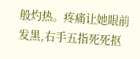般灼热。疼痛让她眼前发黑,右手五指死死抠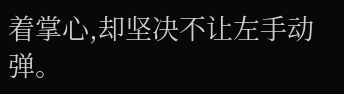着掌心,却坚决不让左手动弹。